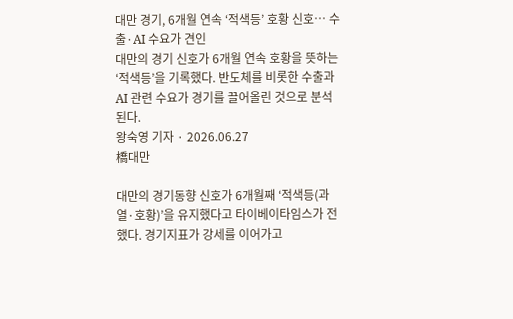대만 경기, 6개월 연속 ‘적색등’ 호황 신호… 수출·AI 수요가 견인
대만의 경기 신호가 6개월 연속 호황을 뜻하는 ‘적색등’을 기록했다. 반도체를 비롯한 수출과 AI 관련 수요가 경기를 끌어올린 것으로 분석된다.
왕숙영 기자 · 2026.06.27
橋대만

대만의 경기동향 신호가 6개월째 ‘적색등(과열·호황)’을 유지했다고 타이베이타임스가 전했다. 경기지표가 강세를 이어가고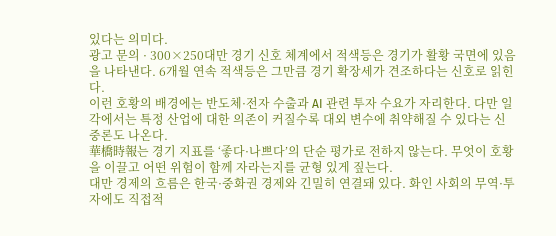있다는 의미다.
광고 문의 · 300×250대만 경기 신호 체계에서 적색등은 경기가 활황 국면에 있음을 나타낸다. 6개월 연속 적색등은 그만큼 경기 확장세가 견조하다는 신호로 읽힌다.
이런 호황의 배경에는 반도체·전자 수출과 AI 관련 투자 수요가 자리한다. 다만 일각에서는 특정 산업에 대한 의존이 커질수록 대외 변수에 취약해질 수 있다는 신중론도 나온다.
華橋時報는 경기 지표를 ‘좋다·나쁘다’의 단순 평가로 전하지 않는다. 무엇이 호황을 이끌고 어떤 위험이 함께 자라는지를 균형 있게 짚는다.
대만 경제의 흐름은 한국·중화권 경제와 긴밀히 연결돼 있다. 화인 사회의 무역·투자에도 직접적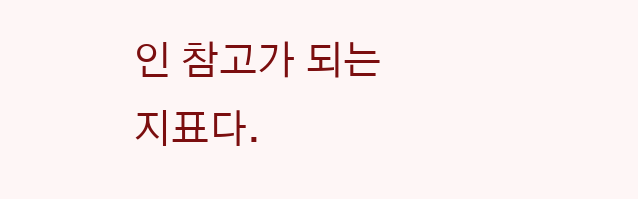인 참고가 되는 지표다.